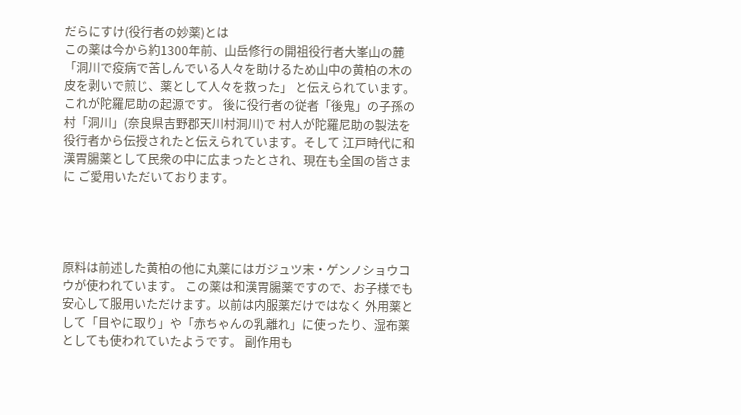だらにすけ(役行者の妙薬)とは
この薬は今から約1300年前、山岳修行の開祖役行者大峯山の麓 「洞川で疫病で苦しんでいる人々を助けるため山中の黄柏の木の皮を剥いで煎じ、薬として人々を救った」 と伝えられています。これが陀羅尼助の起源です。 後に役行者の従者「後鬼」の子孫の村「洞川」(奈良県吉野郡天川村洞川)で 村人が陀羅尼助の製法を役行者から伝授されたと伝えられています。そして 江戸時代に和漢胃腸薬として民衆の中に広まったとされ、現在も全国の皆さまに ご愛用いただいております。




原料は前述した黄柏の他に丸薬にはガジュツ末・ゲンノショウコウが使われています。 この薬は和漢胃腸薬ですので、お子様でも安心して服用いただけます。以前は内服薬だけではなく 外用薬として「目やに取り」や「赤ちゃんの乳離れ」に使ったり、湿布薬としても使われていたようです。 副作用も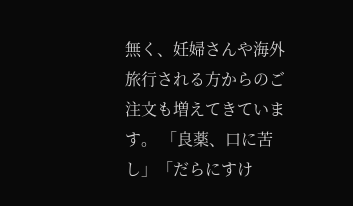無く、妊婦さんや海外旅行される方からのご注文も増えてきています。 「良薬、口に苦し」「だらにすけ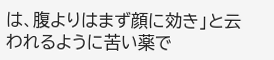は、腹よりはまず顔に効き」と云われるように苦い薬で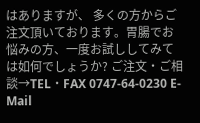はありますが、 多くの方からご注文頂いております。胃腸でお悩みの方、一度お試ししてみては如何でしょうか? ご注文・ご相談→TEL・FAX 0747-64-0230 E-Mail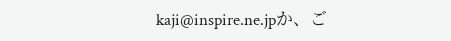kaji@inspire.ne.jpか、ご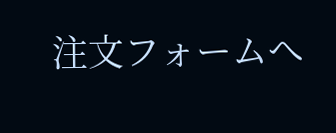注文フォームへ